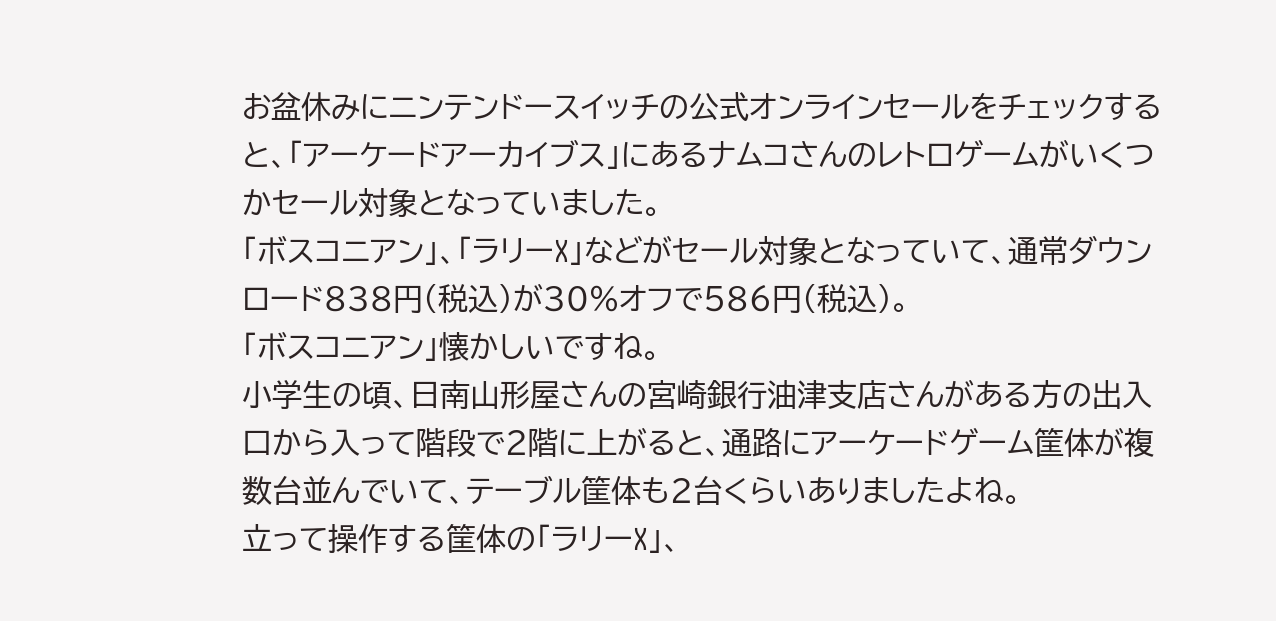お盆休みにニンテンドースイッチの公式オンラインセールをチェックすると、「アーケードアーカイブス」にあるナムコさんのレトロゲームがいくつかセール対象となっていました。
「ボスコニアン」、「ラリーX」などがセール対象となっていて、通常ダウンロード838円(税込)が30%オフで586円(税込)。
「ボスコニアン」懐かしいですね。
小学生の頃、日南山形屋さんの宮崎銀行油津支店さんがある方の出入口から入って階段で2階に上がると、通路にアーケードゲーム筐体が複数台並んでいて、テーブル筐体も2台くらいありましたよね。
立って操作する筐体の「ラリーX」、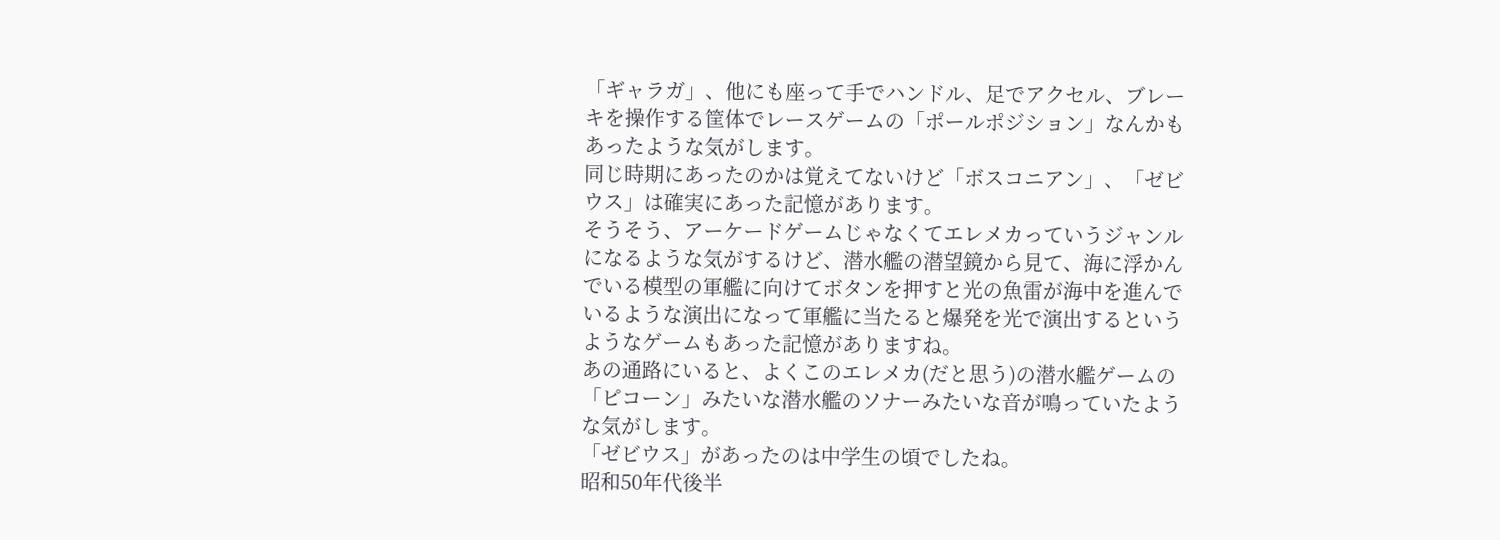「ギャラガ」、他にも座って手でハンドル、足でアクセル、ブレーキを操作する筐体でレースゲームの「ポールポジション」なんかもあったような気がします。
同じ時期にあったのかは覚えてないけど「ボスコニアン」、「ゼビウス」は確実にあった記憶があります。
そうそう、アーケードゲームじゃなくてエレメカっていうジャンルになるような気がするけど、潜水艦の潜望鏡から見て、海に浮かんでいる模型の軍艦に向けてボタンを押すと光の魚雷が海中を進んでいるような演出になって軍艦に当たると爆発を光で演出するというようなゲームもあった記憶がありますね。
あの通路にいると、よくこのエレメカ(だと思う)の潜水艦ゲームの「ピコーン」みたいな潜水艦のソナーみたいな音が鳴っていたような気がします。
「ゼビウス」があったのは中学生の頃でしたね。
昭和50年代後半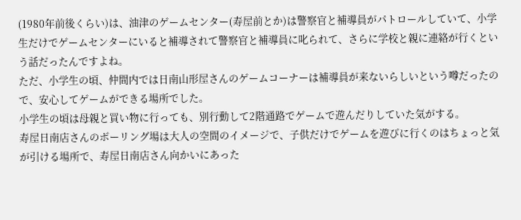(1980年前後くらい)は、油津のゲームセンター(寿屋前とか)は警察官と補導員がパトロールしていて、小学生だけでゲームセンターにいると補導されて警察官と補導員に叱られて、さらに学校と親に連絡が行くという話だったんですよね。
ただ、小学生の頃、仲間内では日南山形屋さんのゲームコーナーは補導員が来ないらしいという噂だったので、安心してゲームができる場所でした。
小学生の頃は母親と買い物に行っても、別行動して2階通路でゲームで遊んだりしていた気がする。
寿屋日南店さんのボーリング場は大人の空間のイメージで、子供だけでゲームを遊びに行くのはちょっと気が引ける場所で、寿屋日南店さん向かいにあった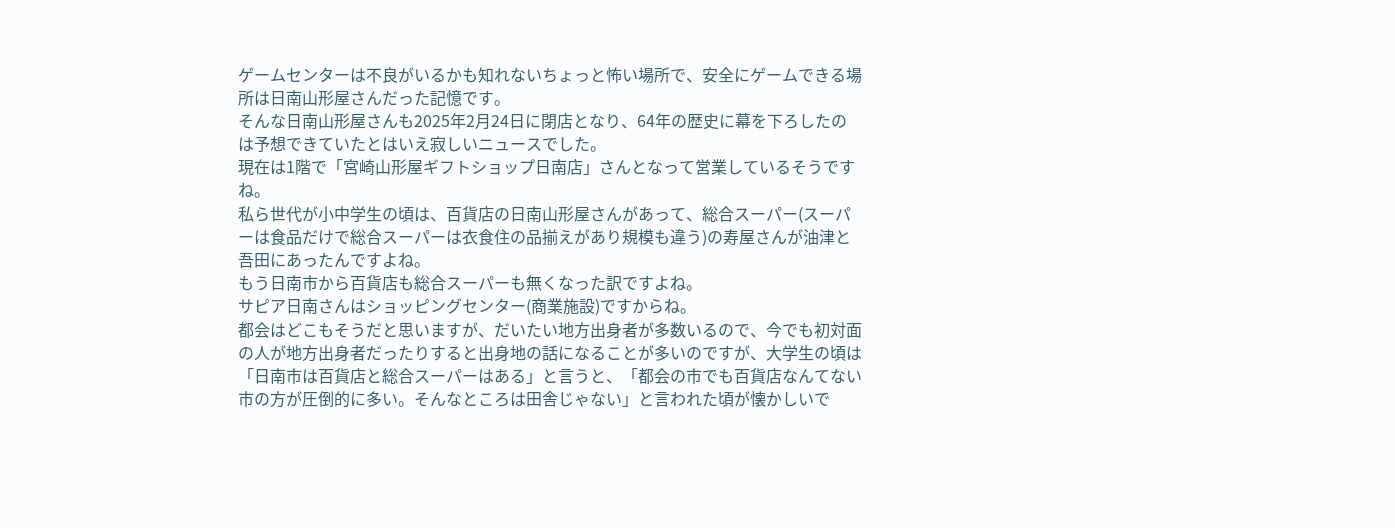ゲームセンターは不良がいるかも知れないちょっと怖い場所で、安全にゲームできる場所は日南山形屋さんだった記憶です。
そんな日南山形屋さんも2025年2月24日に閉店となり、64年の歴史に幕を下ろしたのは予想できていたとはいえ寂しいニュースでした。
現在は1階で「宮崎山形屋ギフトショップ日南店」さんとなって営業しているそうですね。
私ら世代が小中学生の頃は、百貨店の日南山形屋さんがあって、総合スーパー(スーパーは食品だけで総合スーパーは衣食住の品揃えがあり規模も違う)の寿屋さんが油津と吾田にあったんですよね。
もう日南市から百貨店も総合スーパーも無くなった訳ですよね。
サピア日南さんはショッピングセンター(商業施設)ですからね。
都会はどこもそうだと思いますが、だいたい地方出身者が多数いるので、今でも初対面の人が地方出身者だったりすると出身地の話になることが多いのですが、大学生の頃は「日南市は百貨店と総合スーパーはある」と言うと、「都会の市でも百貨店なんてない市の方が圧倒的に多い。そんなところは田舎じゃない」と言われた頃が懐かしいで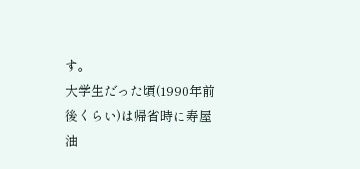す。
大学生だった頃(1990年前後くらい)は帰省時に寿屋油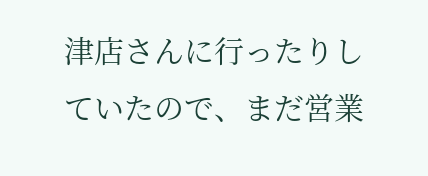津店さんに行ったりしていたので、まだ営業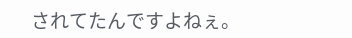されてたんですよねぇ。